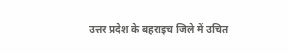उत्तर प्रदेश के बहराइच जिले में उचित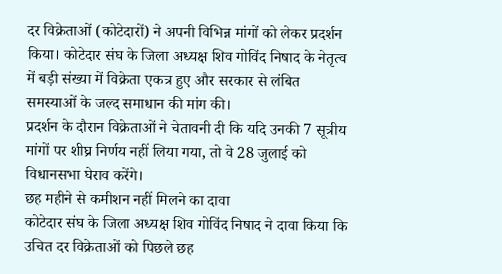दर विक्रेताओं (कोटेदारों) ने अपनी विभिन्न मांगों को लेकर प्रदर्शन किया। कोटेदार संघ के जिला अध्यक्ष शिव गोविंद निषाद के नेतृत्व में बड़ी संख्या में विक्रेता एकत्र हुए और सरकार से लंबित समस्याओं के जल्द समाधान की मांग की।
प्रदर्शन के दौरान विक्रेताओं ने चेतावनी दी कि यदि उनकी 7 सूत्रीय मांगों पर शीघ्र निर्णय नहीं लिया गया, तो वे 28 जुलाई को विधानसभा घेराव करेंगे।
छह महीने से कमीशन नहीं मिलने का दावा
कोटेदार संघ के जिला अध्यक्ष शिव गोविंद निषाद ने दावा किया कि उचित दर विक्रेताओं को पिछले छह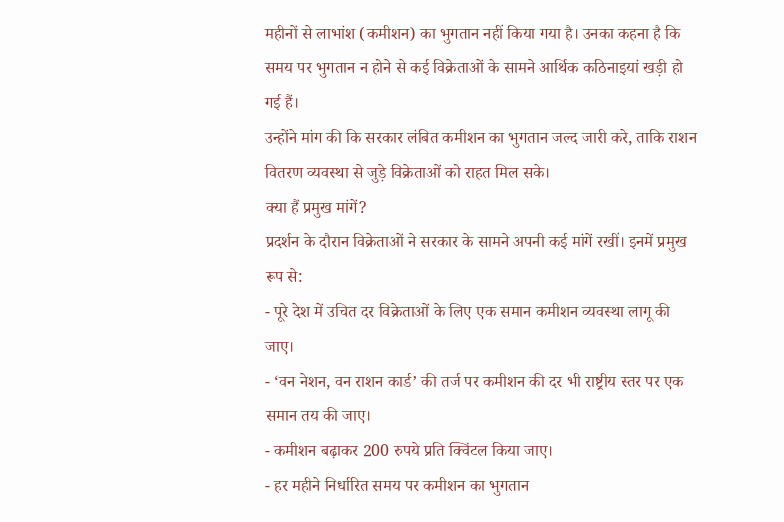महीनों से लाभांश (कमीशन) का भुगतान नहीं किया गया है। उनका कहना है कि समय पर भुगतान न होने से कई विक्रेताओं के सामने आर्थिक कठिनाइयां खड़ी हो गई हैं।
उन्होंने मांग की कि सरकार लंबित कमीशन का भुगतान जल्द जारी करे, ताकि राशन वितरण व्यवस्था से जुड़े विक्रेताओं को राहत मिल सके।
क्या हैं प्रमुख मांगें?
प्रदर्शन के दौरान विक्रेताओं ने सरकार के सामने अपनी कई मांगें रखीं। इनमें प्रमुख रूप से:
- पूरे देश में उचित दर विक्रेताओं के लिए एक समान कमीशन व्यवस्था लागू की जाए।
- ‘वन नेशन, वन राशन कार्ड’ की तर्ज पर कमीशन की दर भी राष्ट्रीय स्तर पर एक समान तय की जाए।
- कमीशन बढ़ाकर 200 रुपये प्रति क्विंटल किया जाए।
- हर महीने निर्धारित समय पर कमीशन का भुगतान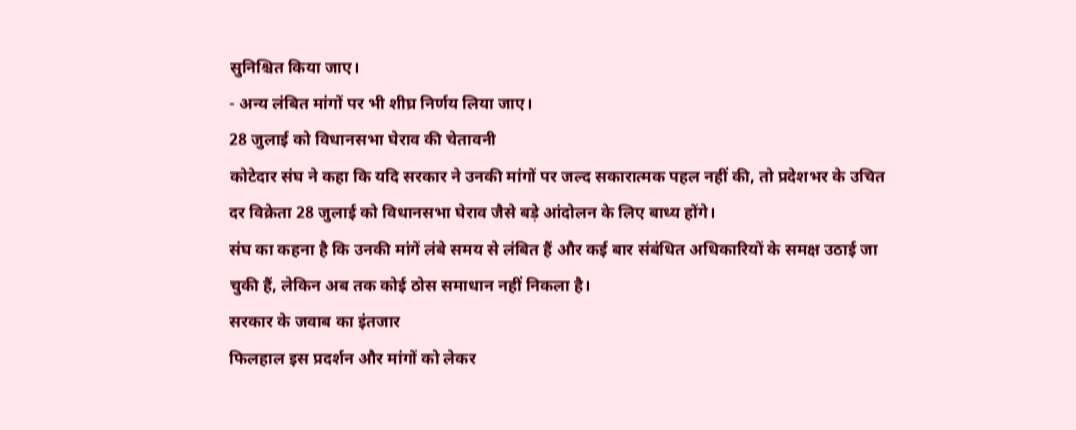सुनिश्चित किया जाए।
- अन्य लंबित मांगों पर भी शीघ्र निर्णय लिया जाए।
28 जुलाई को विधानसभा घेराव की चेतावनी
कोटेदार संघ ने कहा कि यदि सरकार ने उनकी मांगों पर जल्द सकारात्मक पहल नहीं की, तो प्रदेशभर के उचित दर विक्रेता 28 जुलाई को विधानसभा घेराव जैसे बड़े आंदोलन के लिए बाध्य होंगे।
संघ का कहना है कि उनकी मांगें लंबे समय से लंबित हैं और कई बार संबंधित अधिकारियों के समक्ष उठाई जा चुकी हैं, लेकिन अब तक कोई ठोस समाधान नहीं निकला है।
सरकार के जवाब का इंतजार
फिलहाल इस प्रदर्शन और मांगों को लेकर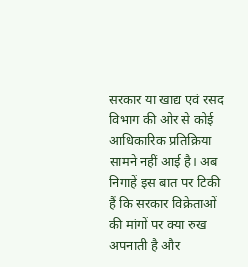सरकार या खाद्य एवं रसद विभाग की ओर से कोई आधिकारिक प्रतिक्रिया सामने नहीं आई है। अब निगाहें इस बात पर टिकी हैं कि सरकार विक्रेताओं की मांगों पर क्या रुख अपनाती है और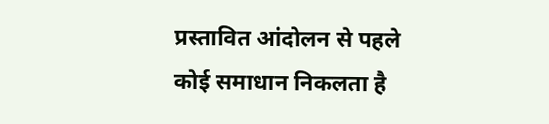प्रस्तावित आंदोलन से पहले कोई समाधान निकलता है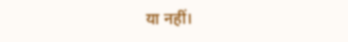या नहीं।